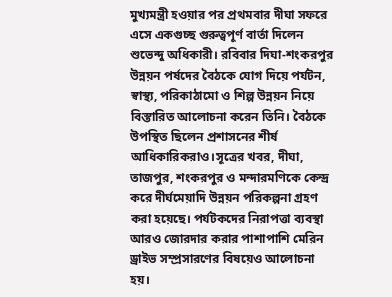মুখ্যমন্ত্রী হওয়ার পর প্রথমবার দীঘা সফরে এসে একগুচ্ছ গুরুত্বপূর্ণ বার্তা দিলেন শুভেন্দু অধিকারী। রবিবার দিঘা-শংকরপুর উন্নয়ন পর্ষদের বৈঠকে যোগ দিয়ে পর্যটন, স্বাস্থ্য, পরিকাঠামো ও শিল্প উন্নয়ন নিয়ে বিস্তারিত আলোচনা করেন তিনি। বৈঠকে উপস্থিত ছিলেন প্রশাসনের শীর্ষ আধিকারিকরাও।সূত্রের খবর, দীঘা, তাজপুর, শংকরপুর ও মন্দারমণিকে কেন্দ্র করে দীর্ঘমেয়াদি উন্নয়ন পরিকল্পনা গ্রহণ করা হয়েছে। পর্যটকদের নিরাপত্তা ব্যবস্থা আরও জোরদার করার পাশাপাশি মেরিন ড্রাইভ সম্প্রসারণের বিষয়েও আলোচনা হয়।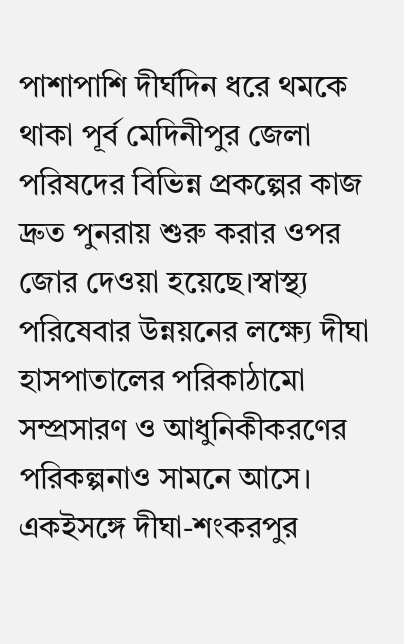পাশাপাশি দীর্ঘদিন ধরে থমকে থাকা পূর্ব মেদিনীপুর জেলা পরিষদের বিভিন্ন প্রকল্পের কাজ দ্রুত পুনরায় শুরু করার ওপর জোর দেওয়া হয়েছে।স্বাস্থ্য পরিষেবার উন্নয়নের লক্ষ্যে দীঘা হাসপাতালের পরিকাঠামো সম্প্রসারণ ও আধুনিকীকরণের পরিকল্পনাও সামনে আসে। একইসঙ্গে দীঘা-শংকরপুর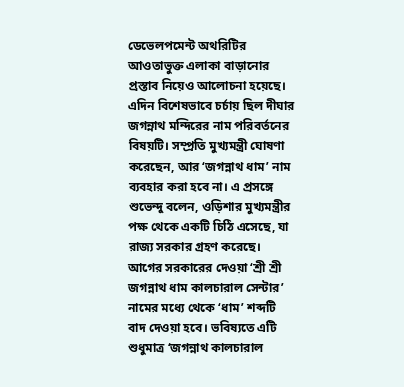ডেভেলপমেন্ট অথরিটির আওতাভুক্ত এলাকা বাড়ানোর প্রস্তাব নিয়েও আলোচনা হয়েছে।
এদিন বিশেষভাবে চর্চায় ছিল দীঘার জগন্নাথ মন্দিরের নাম পরিবর্তনের বিষয়টি। সম্প্রতি মুখ্যমন্ত্রী ঘোষণা করেছেন, আর ‘জগন্নাথ ধাম’ নাম ব্যবহার করা হবে না। এ প্রসঙ্গে শুভেন্দু বলেন, ওড়িশার মুখ্যমন্ত্রীর পক্ষ থেকে একটি চিঠি এসেছে, যা রাজ্য সরকার গ্রহণ করেছে। আগের সরকারের দেওয়া ‘শ্রী শ্রী জগন্নাথ ধাম কালচারাল সেন্টার’ নামের মধ্যে থেকে ‘ধাম’ শব্দটি বাদ দেওয়া হবে। ভবিষ্যতে এটি শুধুমাত্র ‘জগন্নাথ কালচারাল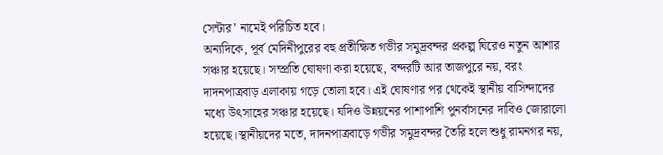সেন্টার’ নামেই পরিচিত হবে।
অন্যদিকে, পূর্ব মেদিনীপুরের বহু প্রতীক্ষিত গভীর সমুদ্রবন্দর প্রকল্প ঘিরেও নতুন আশার সঞ্চার হয়েছে। সম্প্রতি ঘোষণা করা হয়েছে, বন্দরটি আর তাজপুরে নয়, বরং দাদনপাত্রবাড় এলাকায় গড়ে তোলা হবে। এই ঘোষণার পর থেকেই স্থানীয় বাসিন্দাদের মধ্যে উৎসাহের সঞ্চার হয়েছে। যদিও উন্নয়নের পাশাপাশি পুনর্বাসনের দাবিও জোরালো হয়েছে।স্থানীয়দের মতে, দাদনপাত্রবাড়ে গভীর সমুদ্রবন্দর তৈরি হলে শুধু রামনগর নয়,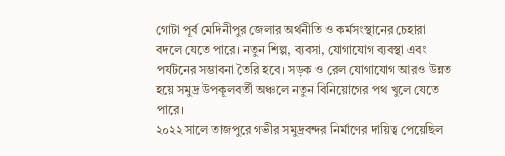গোটা পূর্ব মেদিনীপুর জেলার অর্থনীতি ও কর্মসংস্থানের চেহারা বদলে যেতে পারে। নতুন শিল্প, ব্যবসা, যোগাযোগ ব্যবস্থা এবং পর্যটনের সম্ভাবনা তৈরি হবে। সড়ক ও রেল যোগাযোগ আরও উন্নত হয়ে সমুদ্র উপকূলবর্তী অঞ্চলে নতুন বিনিয়োগের পথ খুলে যেতে পারে।
২০২২ সালে তাজপুরে গভীর সমুদ্রবন্দর নির্মাণের দায়িত্ব পেয়েছিল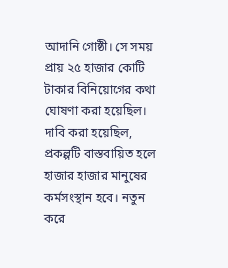আদানি গোষ্ঠী। সে সময় প্রায় ২৫ হাজার কোটি টাকার বিনিয়োগের কথা ঘোষণা করা হয়েছিল। দাবি করা হয়েছিল, প্রকল্পটি বাস্তবায়িত হলে হাজার হাজার মানুষের কর্মসংস্থান হবে। নতুন করে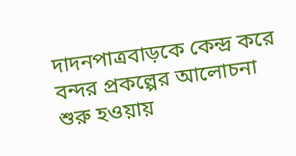দাদনপাত্রবাড়কে কেন্দ্র করে বন্দর প্রকল্পের আলোচনা শুরু হওয়ায়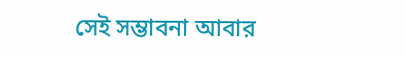সেই সম্ভাবনা আবার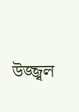উজ্জ্বল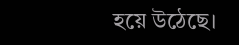হয়ে উঠেছে।